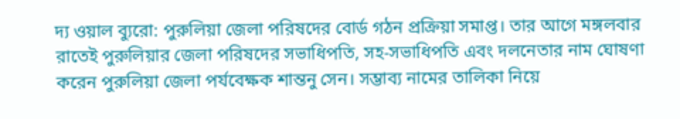দ্য ওয়াল ব্যুরো: পুরুলিয়া জেলা পরিষদের বোর্ড গঠন প্রক্রিয়া সমাপ্ত। তার আগে মঙ্গলবার রাতেই পুরুলিয়ার জেলা পরিষদের সভাধিপতি, সহ-সভাধিপতি এবং দলনেতার নাম ঘোষণা করেন পুরুলিয়া জেলা পর্যবেক্ষক শান্তনু সেন। সম্ভাব্য নামের তালিকা নিয়ে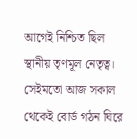আগেই নিশ্চিত ছিল স্থানীয় তৃণমূল নেতৃত্ব। সেইমতো আজ সকাল থেকেই বোর্ড গঠন ঘিরে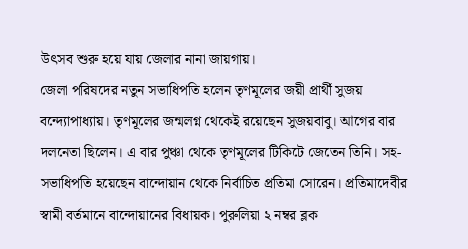উৎসব শুরু হয়ে যায় জেলার নানা জায়গায়।
জেলা পরিষদের নতুন সভাধিপতি হলেন তৃণমূলের জয়ী প্রার্থী সুজয় বন্দ্যোপাধ্যায়। তৃণমূলের জন্মলগ্ন থেকেই রয়েছেন সুজয়বাবু। আগের বার দলনেতা ছিলেন। এ বার পুঞ্চা থেকে তৃণমূলের টিকিটে জেতেন তিনি। সহ-সভাধিপতি হয়েছেন বান্দোয়ান থেকে নির্বাচিত প্রতিমা সোরেন। প্রতিমাদেবীর স্বামী বর্তমানে বান্দোয়ানের বিধায়ক। পুরুলিয়া ২ নম্বর ব্লক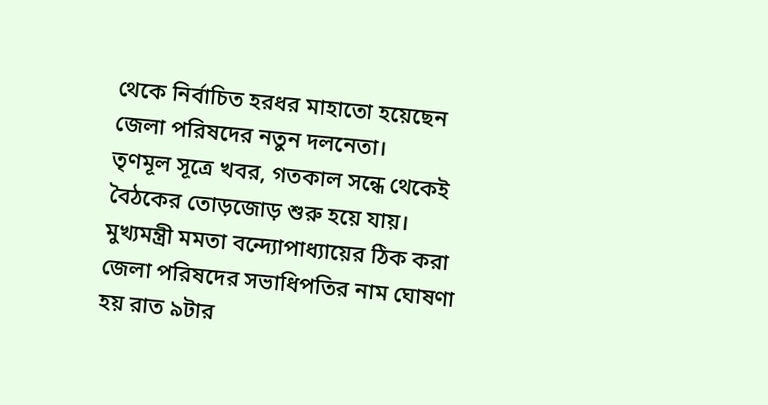থেকে নির্বাচিত হরধর মাহাতো হয়েছেন জেলা পরিষদের নতুন দলনেতা।
তৃণমূল সূত্রে খবর, গতকাল সন্ধে থেকেই বৈঠকের তোড়জোড় শুরু হয়ে যায়। মুখ্যমন্ত্রী মমতা বন্দ্যোপাধ্যায়ের ঠিক করা জেলা পরিষদের সভাধিপতির নাম ঘোষণা হয় রাত ৯টার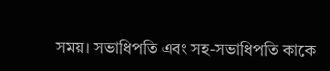সময়। সভাধিপতি এবং সহ-সভাধিপতি কাকে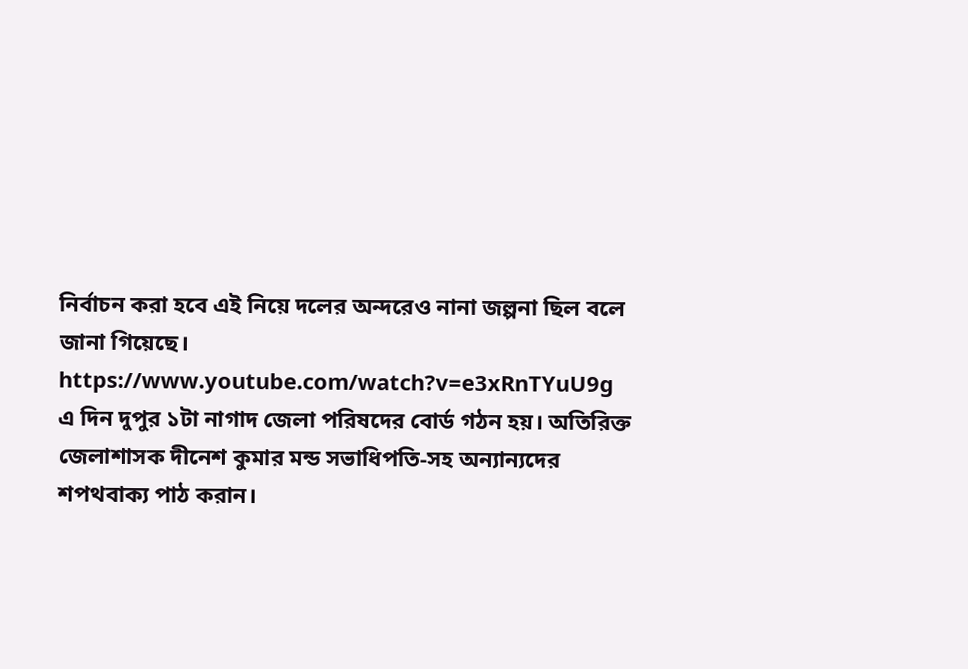নির্বাচন করা হবে এই নিয়ে দলের অন্দরেও নানা জল্পনা ছিল বলে জানা গিয়েছে।
https://www.youtube.com/watch?v=e3xRnTYuU9g
এ দিন দুপুর ১টা নাগাদ জেলা পরিষদের বোর্ড গঠন হয়। অতিরিক্ত জেলাশাসক দীনেশ কুমার মন্ড সভাধিপতি-সহ অন্যান্যদের শপথবাক্য পাঠ করান।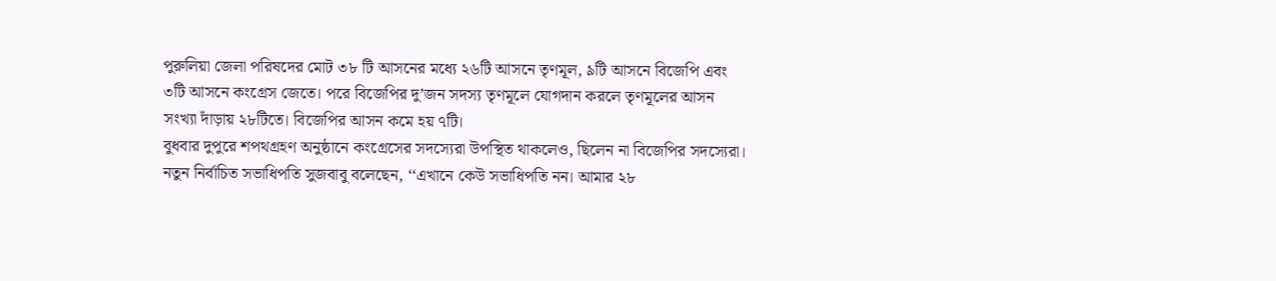পুরুলিয়া জেলা পরিষদের মোট ৩৮ টি আসনের মধ্যে ২৬টি আসনে তৃণমূল, ৯টি আসনে বিজেপি এবং ৩টি আসনে কংগ্রেস জেতে। পরে বিজেপির দু’জন সদস্য তৃণমূলে যোগদান করলে তৃণমূলের আসন সংখ্যা দাঁড়ায় ২৮টিতে। বিজেপির আসন কমে হয় ৭টি।
বুধবার দুপুরে শপথগ্রহণ অনুষ্ঠানে কংগ্রেসের সদস্যেরা উপস্থিত থাকলেও, ছিলেন না বিজেপির সদস্যেরা। নতুন নির্বাচিত সভাধিপতি সুজবাবু বলেছেন, ‘‘এখানে কেউ সভাধিপতি নন। আমার ২৮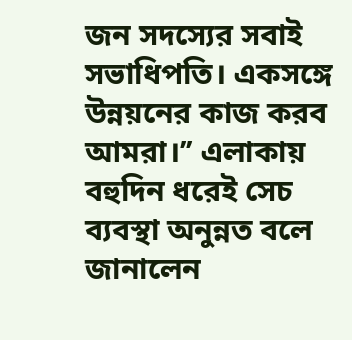জন সদস্যের সবাই সভাধিপতি। একসঙ্গে উন্নয়নের কাজ করব আমরা।’’ এলাকায় বহুদিন ধরেই সেচ ব্যবস্থা অনুন্নত বলে জানালেন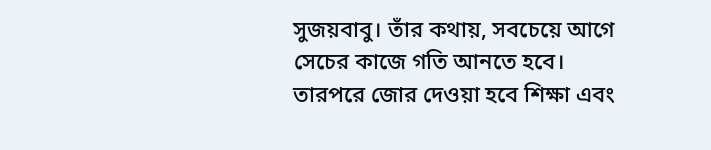সুজয়বাবু। তাঁর কথায়, সবচেয়ে আগে সেচের কাজে গতি আনতে হবে। তারপরে জোর দেওয়া হবে শিক্ষা এবং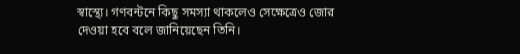স্বাস্থ্যে। গণবন্টনে কিছু সমস্যা থাকলেও সেক্ষেত্রেও জোর দেওয়া হবে বলে জানিয়েছেন তিনি।